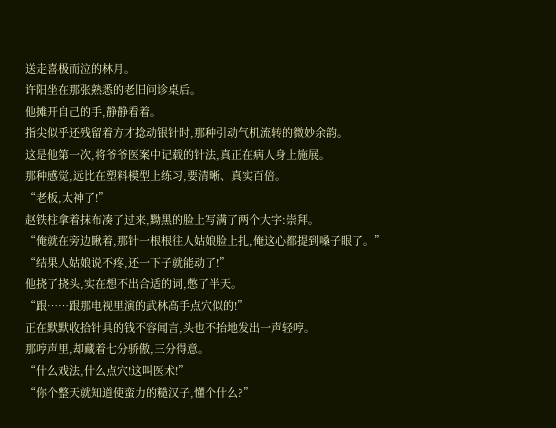送走喜极而泣的林月。
许阳坐在那张熟悉的老旧问诊桌后。
他摊开自己的手,静静看着。
指尖似乎还残留着方才捻动银针时,那种引动气机流转的微妙余韵。
这是他第一次,将爷爷医案中记载的针法,真正在病人身上施展。
那种感觉,远比在塑料模型上练习,要清晰、真实百倍。
“老板,太神了!”
赵铁柱拿着抹布凑了过来,黝黑的脸上写满了两个大字:崇拜。
“俺就在旁边瞅着,那针一根根往人姑娘脸上扎,俺这心都提到嗓子眼了。”
“结果人姑娘说不疼,还一下子就能动了!”
他挠了挠头,实在想不出合适的词,憋了半天。
“跟……跟那电视里演的武林高手点穴似的!”
正在默默收拾针具的钱不容闻言,头也不抬地发出一声轻哼。
那哼声里,却藏着七分骄傲,三分得意。
“什么戏法,什么点穴!这叫医术!”
“你个整天就知道使蛮力的糙汉子,懂个什么?”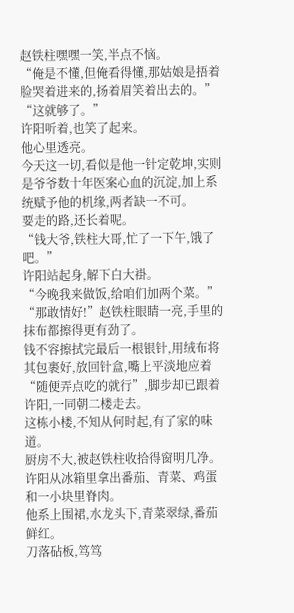赵铁柱嘿嘿一笑,半点不恼。
“俺是不懂,但俺看得懂,那姑娘是捂着脸哭着进来的,扬着眉笑着出去的。”
“这就够了。”
许阳听着,也笑了起来。
他心里透亮。
今天这一切,看似是他一针定乾坤,实则是爷爷数十年医案心血的沉淀,加上系统赋予他的机缘,两者缺一不可。
要走的路,还长着呢。
“钱大爷,铁柱大哥,忙了一下午,饿了吧。”
许阳站起身,解下白大褂。
“今晚我来做饭,给咱们加两个菜。”
“那敢情好!”赵铁柱眼睛一亮,手里的抹布都擦得更有劲了。
钱不容擦拭完最后一根银针,用绒布将其包裹好,放回针盒,嘴上平淡地应着“随便弄点吃的就行”,脚步却已跟着许阳,一同朝二楼走去。
这栋小楼,不知从何时起,有了家的味道。
厨房不大,被赵铁柱收拾得窗明几净。
许阳从冰箱里拿出番茄、青菜、鸡蛋和一小块里脊肉。
他系上围裙,水龙头下,青菜翠绿,番茄鲜红。
刀落砧板,笃笃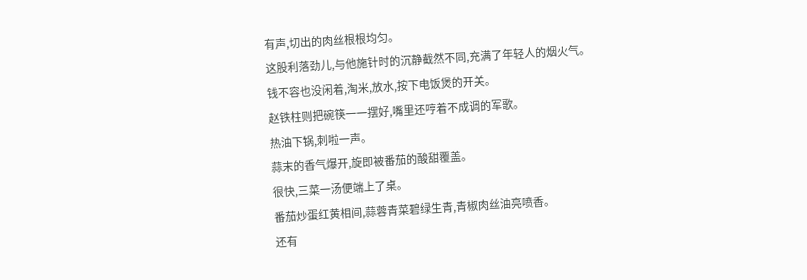有声,切出的肉丝根根均匀。
这股利落劲儿,与他施针时的沉静截然不同,充满了年轻人的烟火气。
钱不容也没闲着,淘米,放水,按下电饭煲的开关。
赵铁柱则把碗筷一一摆好,嘴里还哼着不成调的军歌。
热油下锅,刺啦一声。
蒜末的香气爆开,旋即被番茄的酸甜覆盖。
很快,三菜一汤便端上了桌。
番茄炒蛋红黄相间,蒜蓉青菜碧绿生青,青椒肉丝油亮喷香。
还有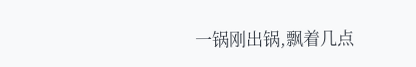一锅刚出锅,飘着几点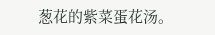葱花的紫菜蛋花汤。